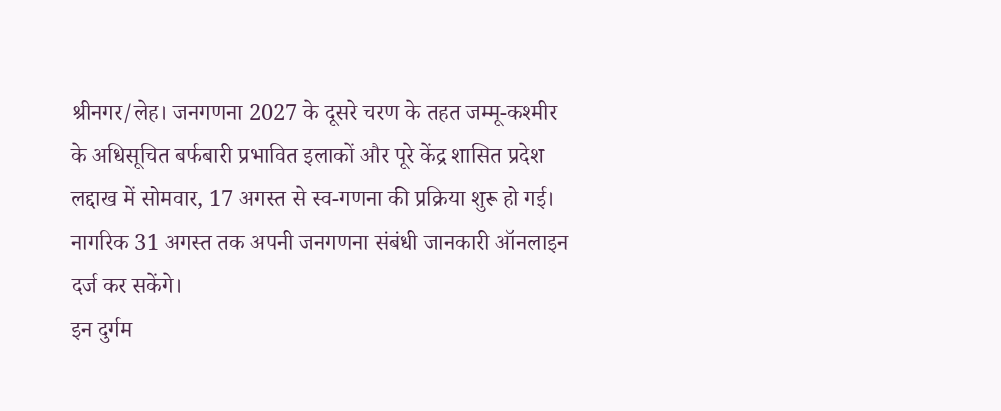श्रीनगर/लेह। जनगणना 2027 के दूसरे चरण के तहत जम्मू-कश्मीर के अधिसूचित बर्फबारी प्रभावित इलाकों और पूरे केंद्र शासित प्रदेश लद्दाख में सोमवार, 17 अगस्त से स्व-गणना की प्रक्रिया शुरू हो गई। नागरिक 31 अगस्त तक अपनी जनगणना संबंधी जानकारी ऑनलाइन दर्ज कर सकेंगे।
इन दुर्गम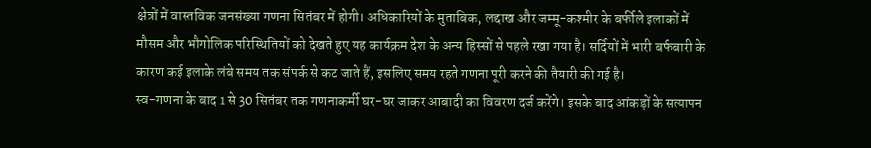क्षेत्रों में वास्तविक जनसंख्या गणना सितंबर में होगी। अधिकारियों के मुताबिक, लद्दाख और जम्मू-कश्मीर के बर्फीले इलाकों में मौसम और भौगोलिक परिस्थितियों को देखते हुए यह कार्यक्रम देश के अन्य हिस्सों से पहले रखा गया है। सर्दियों में भारी बर्फबारी के कारण कई इलाके लंबे समय तक संपर्क से कट जाते हैं, इसलिए समय रहते गणना पूरी करने की तैयारी की गई है।
स्व-गणना के बाद 1 से 30 सितंबर तक गणनाकर्मी घर-घर जाकर आबादी का विवरण दर्ज करेंगे। इसके बाद आंकड़ों के सत्यापन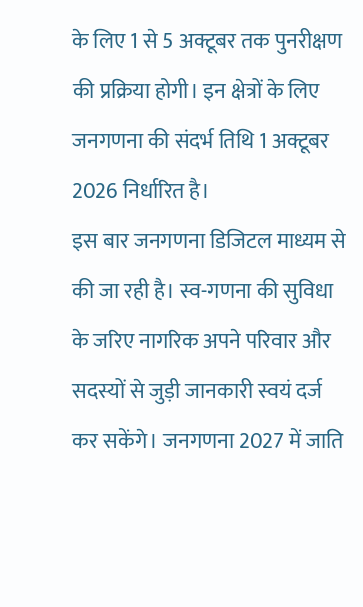के लिए 1 से 5 अक्टूबर तक पुनरीक्षण की प्रक्रिया होगी। इन क्षेत्रों के लिए जनगणना की संदर्भ तिथि 1 अक्टूबर 2026 निर्धारित है।
इस बार जनगणना डिजिटल माध्यम से की जा रही है। स्व-गणना की सुविधा के जरिए नागरिक अपने परिवार और सदस्यों से जुड़ी जानकारी स्वयं दर्ज कर सकेंगे। जनगणना 2027 में जाति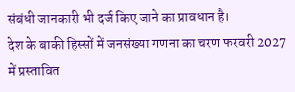संबंधी जानकारी भी दर्ज किए जाने का प्रावधान है।
देश के बाकी हिस्सों में जनसंख्या गणना का चरण फरवरी 2027 में प्रस्तावित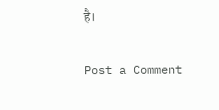है।

Post a Comment